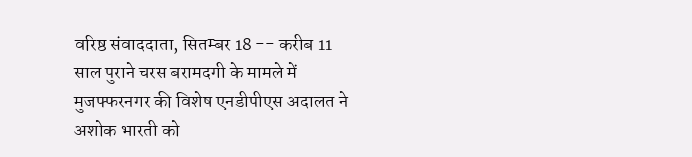वरिष्ठ संवाददाता, सितम्बर 18 -- करीब 11 साल पुराने चरस बरामदगी के मामले में मुजफ्फरनगर की विशेष एनडीपीएस अदालत ने अशोक भारती को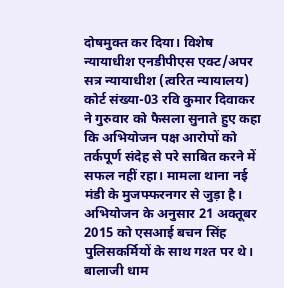दोषमुक्त कर दिया। विशेष न्यायाधीश एनडीपीएस एक्ट/अपर सत्र न्यायाधीश (त्वरित न्यायालय) कोर्ट संख्या-03 रवि कुमार दिवाकर ने गुरुवार को फैसला सुनाते हुए कहा कि अभियोजन पक्ष आरोपों को तर्कपूर्ण संदेह से परे साबित करने में सफल नहीं रहा। मामला थाना नई मंडी के मुजफ्फरनगर से जुड़ा है। अभियोजन के अनुसार 21 अक्तूबर 2015 को एसआई बचन सिंह पुलिसकर्मियों के साथ गश्त पर थे। बालाजी धाम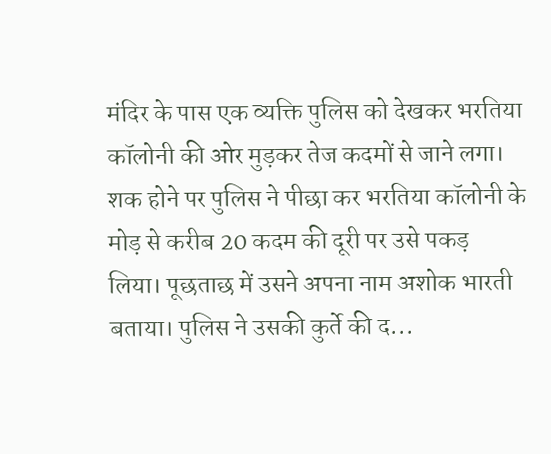मंदिर के पास एक व्यक्ति पुलिस को देखकर भरतिया कॉलोनी की ओर मुड़कर तेज कदमों से जाने लगा। शक होने पर पुलिस ने पीछा कर भरतिया कॉलोनी के मोड़ से करीब 20 कदम की दूरी पर उसे पकड़ लिया। पूछताछ में उसने अपना नाम अशोक भारती बताया। पुलिस ने उसकी कुर्ते की द...